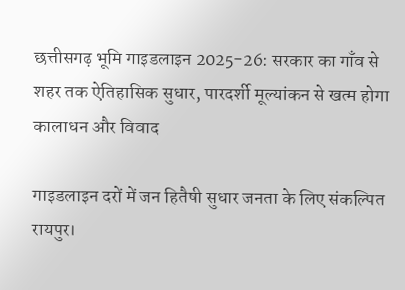छत्तीसगढ़ भूमि गाइडलाइन 2025-26: सरकार का गाँव से शहर तक ऐतिहासिक सुधार, पारदर्शी मूल्यांकन से खत्म होगा कालाधन और विवाद

गाइडलाइन दरों में जन हितैषी सुधार जनता के लिए संकल्पित
रायपुर।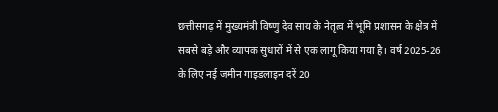छत्तीसगढ़ में मुख्यमंत्री विष्णु देव साय के नेतृत्व में भूमि प्रशासन के क्षेत्र में सबसे बड़े और व्यापक सुधारों में से एक लागू किया गया है। वर्ष 2025-26 के लिए नई जमीन गाइडलाइन दरें 20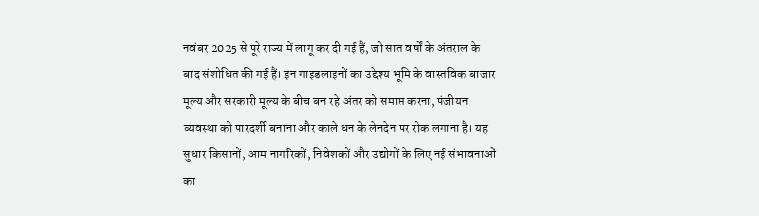नवंबर 2025 से पूरे राज्य में लागू कर दी गई हैं, जो सात वर्षों के अंतराल के बाद संशोधित की गई हैं। इन गाइडलाइनों का उद्देश्य भूमि के वास्तविक बाजार मूल्य और सरकारी मूल्य के बीच बन रहे अंतर को समाप्त करना, पंजीयन व्यवस्था को पारदर्शी बनाना और काले धन के लेनदेन पर रोक लगाना है। यह सुधार किसानों, आम नागरिकों, निवेशकों और उद्योगों के लिए नई संभावनाओं का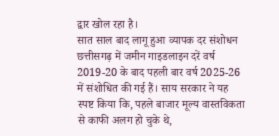द्वार खोल रहा है।
सात साल बाद लागू हुआ व्यापक दर संशोधन
छत्तीसगढ़ में जमीन गाइडलाइन दरें वर्ष 2019-20 के बाद पहली बार वर्ष 2025-26 में संशोधित की गई हैं। साय सरकार ने यह स्पष्ट किया कि, पहले बाजार मूल्य वास्तविकता से काफी अलग हो चुके थे,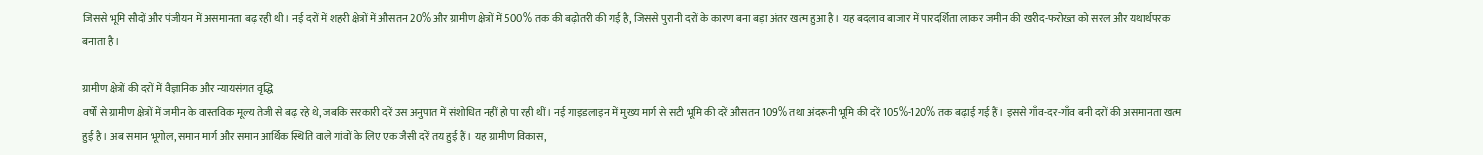जिससे भूमि सौदों और पंजीयन में असमानता बढ़ रही थी। नई दरों में शहरी क्षेत्रों में औसतन 20% और ग्रामीण क्षेत्रों में 500% तक की बढ़ोतरी की गई है, जिससे पुरानी दरों के कारण बना बड़ा अंतर खत्म हुआ है। यह बदलाव बाजार में पारदर्शिता लाकर जमीन की खरीद-फरोख्त को सरल और यथार्थपरक बनाता है।

ग्रामीण क्षेत्रों की दरों में वैज्ञानिक और न्यायसंगत वृद्धि
वर्षों से ग्रामीण क्षेत्रों में जमीन के वास्तविक मूल्य तेजी से बढ़ रहे थे, जबकि सरकारी दरें उस अनुपात में संशोधित नहीं हो पा रही थीं। नई गाइडलाइन में मुख्य मार्ग से सटी भूमि की दरें औसतन 109% तथा अंदरूनी भूमि की दरें 105%-120% तक बढ़ाई गई हैं। इससे गाँव-दर-गाँव बनी दरों की असमानता खत्म हुई है। अब समान भूगोल, समान मार्ग और समान आर्थिक स्थिति वाले गांवों के लिए एक जैसी दरें तय हुई हैं। यह ग्रामीण विकास,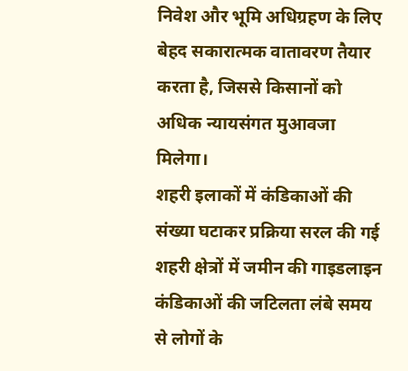निवेश और भूमि अधिग्रहण के लिए बेहद सकारात्मक वातावरण तैयार करता है, जिससे किसानों को अधिक न्यायसंगत मुआवजा मिलेगा।
शहरी इलाकों में कंडिकाओं की संख्या घटाकर प्रक्रिया सरल की गई
शहरी क्षेत्रों में जमीन की गाइडलाइन कंडिकाओं की जटिलता लंबे समय से लोगों के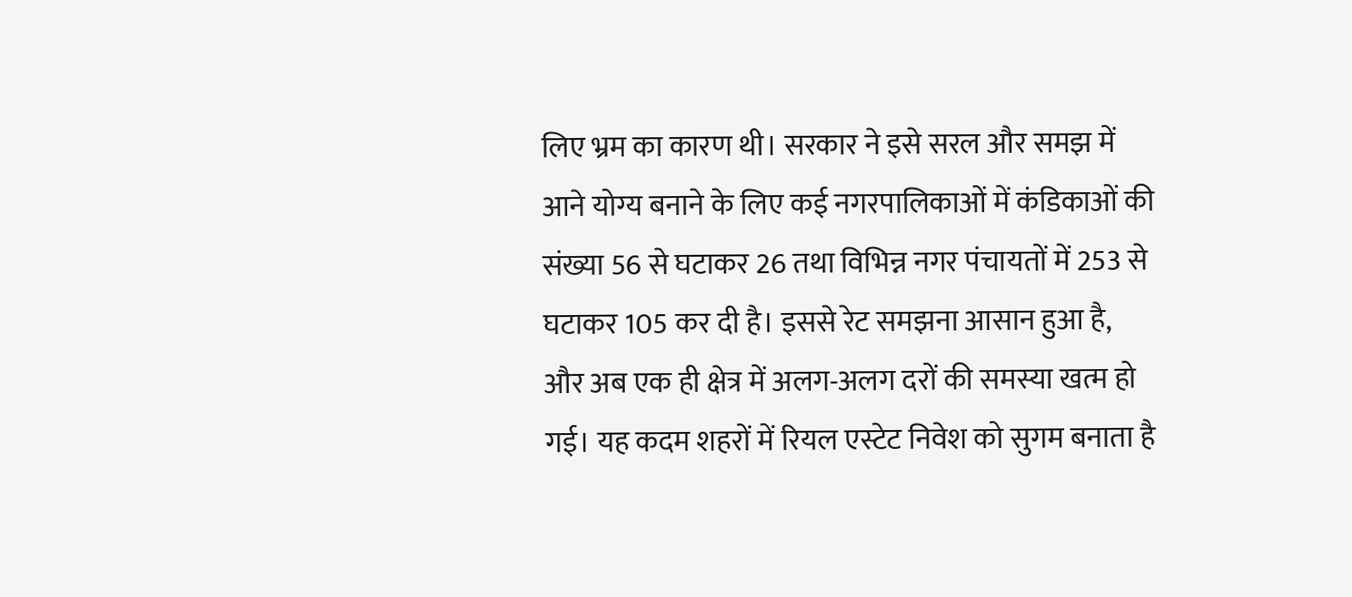लिए भ्रम का कारण थी। सरकार ने इसे सरल और समझ में आने योग्य बनाने के लिए कई नगरपालिकाओं में कंडिकाओं की संख्या 56 से घटाकर 26 तथा विभिन्न नगर पंचायतों में 253 से घटाकर 105 कर दी है। इससे रेट समझना आसान हुआ है, और अब एक ही क्षेत्र में अलग-अलग दरों की समस्या खत्म हो गई। यह कदम शहरों में रियल एस्टेट निवेश को सुगम बनाता है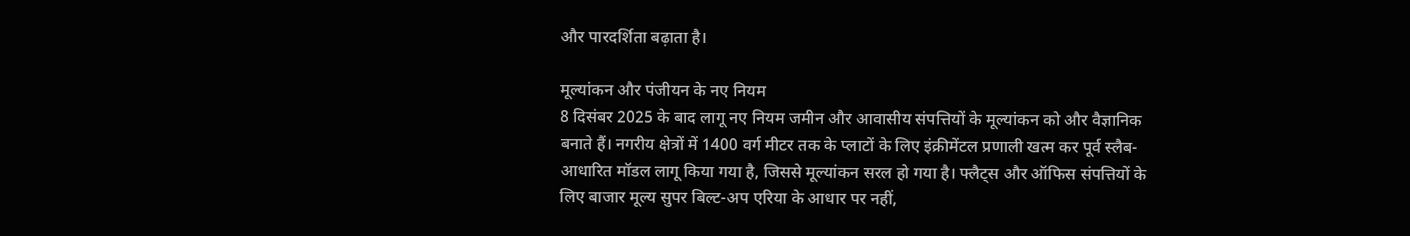और पारदर्शिता बढ़ाता है।

मूल्यांकन और पंजीयन के नए नियम
8 दिसंबर 2025 के बाद लागू नए नियम जमीन और आवासीय संपत्तियों के मूल्यांकन को और वैज्ञानिक बनाते हैं। नगरीय क्षेत्रों में 1400 वर्ग मीटर तक के प्लाटों के लिए इंक्रीमेंटल प्रणाली खत्म कर पूर्व स्लैब-आधारित मॉडल लागू किया गया है, जिससे मूल्यांकन सरल हो गया है। फ्लैट्स और ऑफिस संपत्तियों के लिए बाजार मूल्य सुपर बिल्ट-अप एरिया के आधार पर नहीं,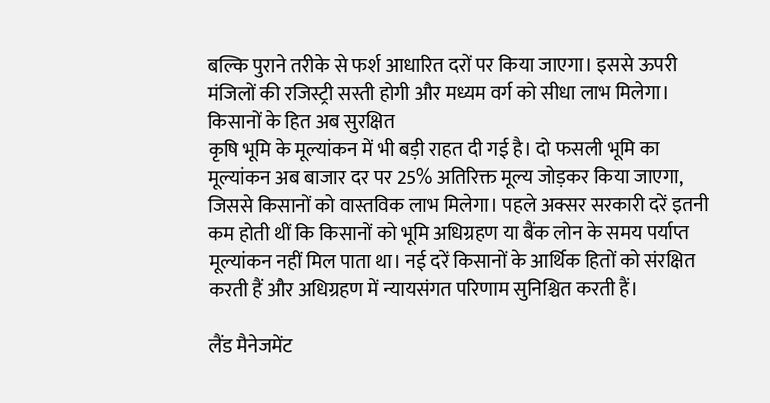बल्कि पुराने तरीके से फर्श आधारित दरों पर किया जाएगा। इससे ऊपरी मंजिलों की रजिस्ट्री सस्ती होगी और मध्यम वर्ग को सीधा लाभ मिलेगा।
किसानों के हित अब सुरक्षित
कृषि भूमि के मूल्यांकन में भी बड़ी राहत दी गई है। दो फसली भूमि का मूल्यांकन अब बाजार दर पर 25% अतिरिक्त मूल्य जोड़कर किया जाएगा, जिससे किसानों को वास्तविक लाभ मिलेगा। पहले अक्सर सरकारी दरें इतनी कम होती थीं कि किसानों को भूमि अधिग्रहण या बैंक लोन के समय पर्याप्त मूल्यांकन नहीं मिल पाता था। नई दरें किसानों के आर्थिक हितों को संरक्षित करती हैं और अधिग्रहण में न्यायसंगत परिणाम सुनिश्चित करती हैं।

लैंड मैनेजमेंट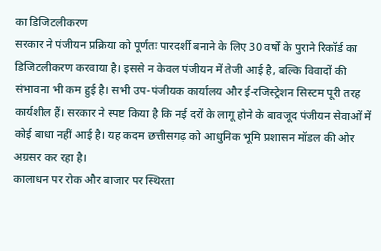का डिजिटलीकरण
सरकार ने पंजीयन प्रक्रिया को पूर्णतः पारदर्शी बनाने के लिए 30 वर्षों के पुराने रिकॉर्ड का डिजिटलीकरण करवाया है। इससे न केवल पंजीयन में तेजी आई है, बल्कि विवादों की संभावना भी कम हुई है। सभी उप-पंजीयक कार्यालय और ई-रजिस्ट्रेशन सिस्टम पूरी तरह कार्यशील हैं। सरकार ने स्पष्ट किया है कि नई दरों के लागू होने के बावजूद पंजीयन सेवाओं में कोई बाधा नहीं आई है। यह कदम छत्तीसगढ़ को आधुनिक भूमि प्रशासन मॉडल की ओर अग्रसर कर रहा है।
कालाधन पर रोक और बाजार पर स्थिरता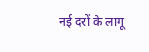नई दरों के लागू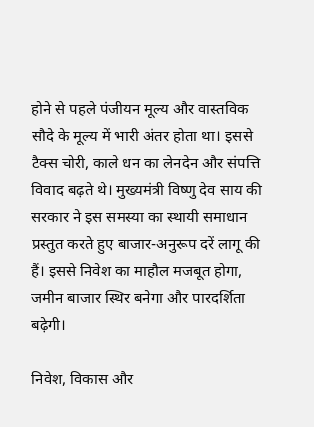होने से पहले पंजीयन मूल्य और वास्तविक सौदे के मूल्य में भारी अंतर होता था। इससे टैक्स चोरी, काले धन का लेनदेन और संपत्ति विवाद बढ़ते थे। मुख्यमंत्री विष्णु देव साय की सरकार ने इस समस्या का स्थायी समाधान प्रस्तुत करते हुए बाजार-अनुरूप दरें लागू की हैं। इससे निवेश का माहौल मजबूत होगा, जमीन बाजार स्थिर बनेगा और पारदर्शिता बढ़ेगी।

निवेश, विकास और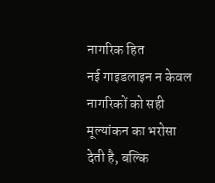नागरिक हित
नई गाइडलाइन न केवल नागरिकों को सही मूल्यांकन का भरोसा देती है, बल्कि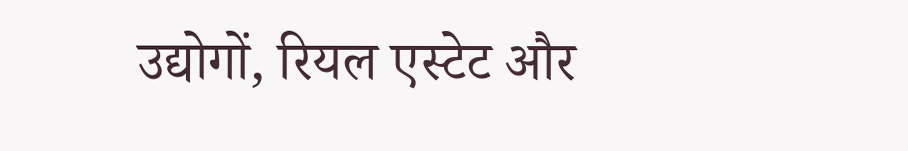उद्योगों, रियल एस्टेट और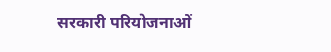सरकारी परियोजनाओं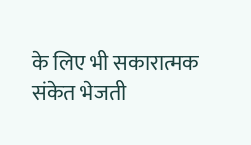के लिए भी सकारात्मक संकेत भेजती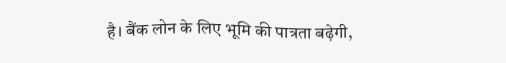है। बैंक लोन के लिए भूमि की पात्रता बढ़ेगी,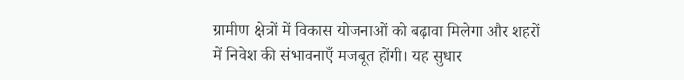ग्रामीण क्षेत्रों में विकास योजनाओं को बढ़ावा मिलेगा और शहरों में निवेश की संभावनाएँ मजबूत होंगी। यह सुधार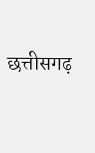छत्तीसगढ़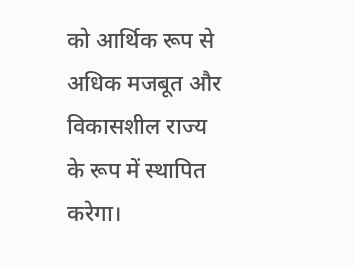को आर्थिक रूप से अधिक मजबूत और विकासशील राज्य के रूप में स्थापित करेगा।